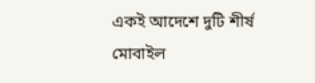একই আদেশে দুটি শীর্ষ মোবাইল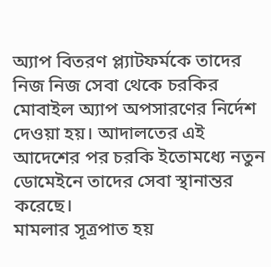অ্যাপ বিতরণ প্ল্যাটফর্মকে তাদের নিজ নিজ সেবা থেকে চরকির মোবাইল অ্যাপ অপসারণের নির্দেশ দেওয়া হয়। আদালতের এই আদেশের পর চরকি ইতোমধ্যে নতুন ডোমেইনে তাদের সেবা স্থানান্তর করেছে।
মামলার সূত্রপাত হয়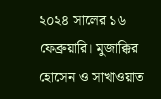২০২৪ সালের ১৬ ফেব্রুয়ারি। মুজাক্কির হোসেন ও সাখাওয়াত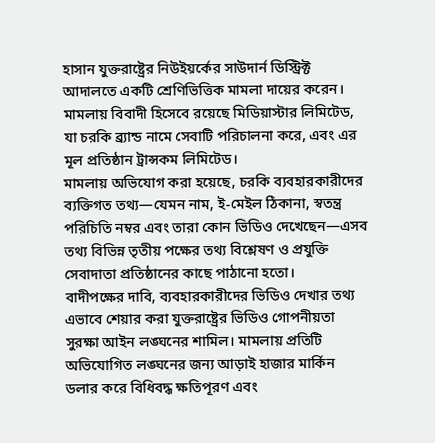হাসান যুক্তরাষ্ট্রের নিউইয়র্কের সাউদার্ন ডিস্ট্রিক্ট আদালতে একটি শ্রেণিভিত্তিক মামলা দায়ের করেন। মামলায় বিবাদী হিসেবে রয়েছে মিডিয়াস্টার লিমিটেড, যা চরকি ব্র্যান্ড নামে সেবাটি পরিচালনা করে, এবং এর মূল প্রতিষ্ঠান ট্রান্সকম লিমিটেড।
মামলায় অভিযোগ করা হয়েছে, চরকি ব্যবহারকারীদের ব্যক্তিগত তথ্য—যেমন নাম, ই-মেইল ঠিকানা, স্বতন্ত্র পরিচিতি নম্বর এবং তারা কোন ভিডিও দেখেছেন—এসব তথ্য বিভিন্ন তৃতীয় পক্ষের তথ্য বিশ্লেষণ ও প্রযুক্তি সেবাদাতা প্রতিষ্ঠানের কাছে পাঠানো হতো।
বাদীপক্ষের দাবি, ব্যবহারকারীদের ভিডিও দেখার তথ্য এভাবে শেয়ার করা যুক্তরাষ্ট্রের ভিডিও গোপনীয়তা সুরক্ষা আইন লঙ্ঘনের শামিল। মামলায় প্রতিটি অভিযোগিত লঙ্ঘনের জন্য আড়াই হাজার মার্কিন ডলার করে বিধিবদ্ধ ক্ষতিপূরণ এবং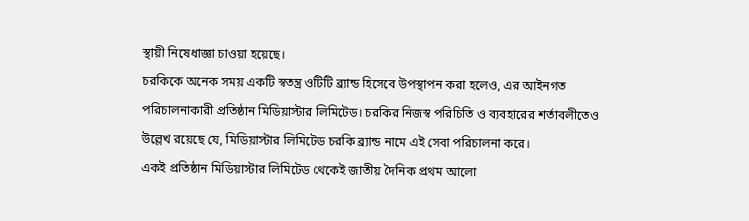স্থায়ী নিষেধাজ্ঞা চাওয়া হয়েছে।
চরকিকে অনেক সময় একটি স্বতন্ত্র ওটিটি ব্র্যান্ড হিসেবে উপস্থাপন করা হলেও, এর আইনগত পরিচালনাকারী প্রতিষ্ঠান মিডিয়াস্টার লিমিটেড। চরকির নিজস্ব পরিচিতি ও ব্যবহারের শর্তাবলীতেও উল্লেখ রয়েছে যে, মিডিয়াস্টার লিমিটেড চরকি ব্র্যান্ড নামে এই সেবা পরিচালনা করে।
একই প্রতিষ্ঠান মিডিয়াস্টার লিমিটেড থেকেই জাতীয় দৈনিক প্রথম আলো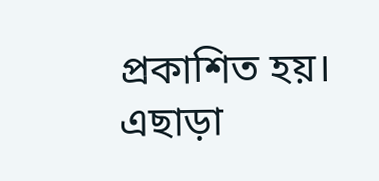প্রকাশিত হয়। এছাড়া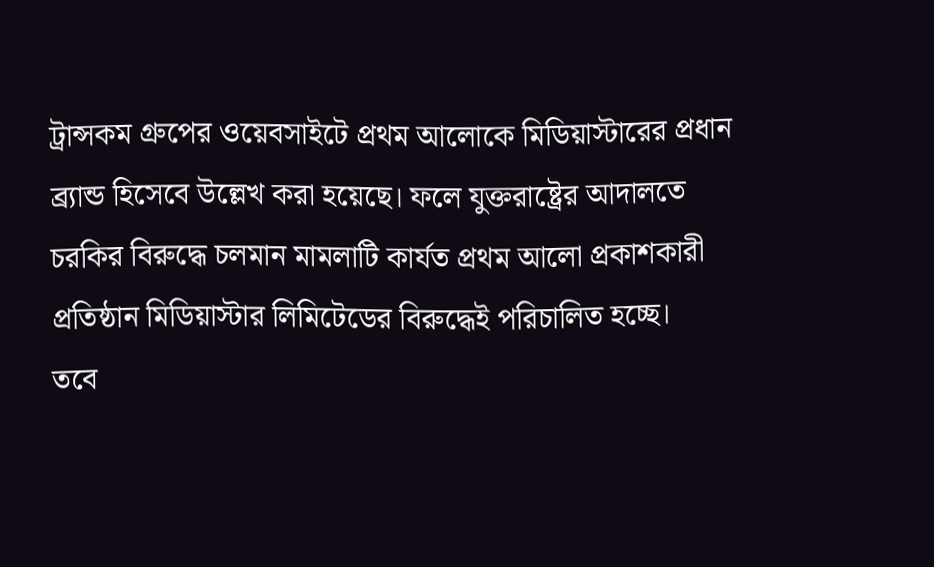ট্রান্সকম গ্রুপের ওয়েবসাইটে প্রথম আলোকে মিডিয়াস্টারের প্রধান ব্র্যান্ড হিসেবে উল্লেখ করা হয়েছে। ফলে যুক্তরাষ্ট্রের আদালতে চরকির বিরুদ্ধে চলমান মামলাটি কার্যত প্রথম আলো প্রকাশকারী প্রতিষ্ঠান মিডিয়াস্টার লিমিটেডের বিরুদ্ধেই পরিচালিত হচ্ছে।
তবে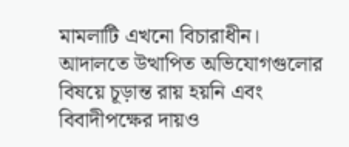মামলাটি এখনো বিচারাধীন। আদালতে উত্থাপিত অভিযোগগুলোর বিষয়ে চূড়ান্ত রায় হয়নি এবং বিবাদীপক্ষের দায়ও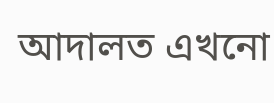আদালত এখনো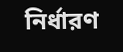নির্ধারণ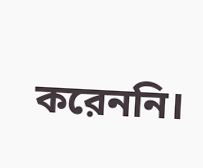করেননি।